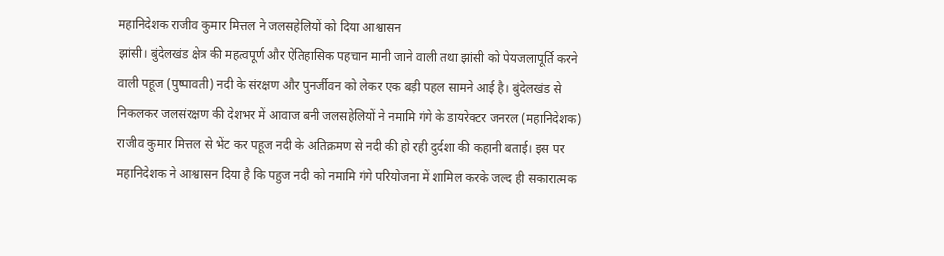महानिदेशक राजीव कुमार मित्तल ने जलसहेलियों को दिया आश्वासन
झांसी। बुंदेलखंड क्षेत्र की महत्वपूर्ण और ऐतिहासिक पहचान मानी जाने वाली तथा झांसी को पेयजलापूर्ति करने वाली पहूज (पुष्पावती) नदी के संरक्षण और पुनर्जीवन को लेकर एक बड़ी पहल सामने आई है। बुंदेलखंड से निकलकर जलसंरक्षण की देशभर में आवाज बनी जलसहेलियों ने नमामि गंगे के डायरेक्टर जनरल (महानिदेशक) राजीव कुमार मित्तल से भेंट कर पहूज नदी के अतिक्रमण से नदी की हो रही दुर्दशा की कहानी बताई। इस पर महानिदेशक ने आश्वासन दिया है कि पहुज नदी को नमामि गंगे परियोजना में शामिल करके जल्द ही सकारात्मक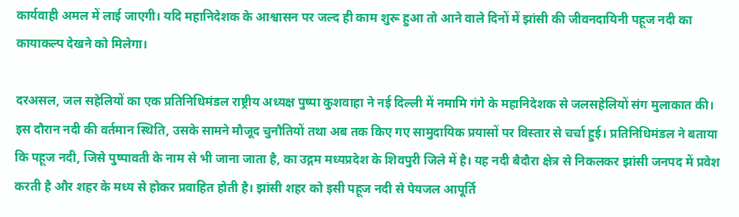कार्यवाही अमल में लाई जाएगी। यदि महानिदेशक के आश्वासन पर जल्द ही काम शुरू हुआ तो आने वाले दिनों में झांसी की जीवनदायिनी पहूज नदी का कायाकल्प देखने को मिलेगा।

दरअसल, जल सहेलियों का एक प्रतिनिधिमंडल राष्ट्रीय अध्यक्ष पुष्पा कुशवाहा ने नई दिल्ली में नमामि गंगे के महानिदेशक से जलसहेलियों संग मुलाकात की। इस दौरान नदी की वर्तमान स्थिति, उसके सामने मौजूद चुनौतियों तथा अब तक किए गए सामुदायिक प्रयासों पर विस्तार से चर्चा हुई। प्रतिनिधिमंडल ने बताया कि पहूज नदी, जिसे पुष्पावती के नाम से भी जाना जाता है, का उद्गम मध्यप्रदेश के शिवपुरी जिले में है। यह नदी बैदौरा क्षेत्र से निकलकर झांसी जनपद में प्रवेश करती है और शहर के मध्य से होकर प्रवाहित होती है। झांसी शहर को इसी पहूज नदी से पेयजल आपूर्ति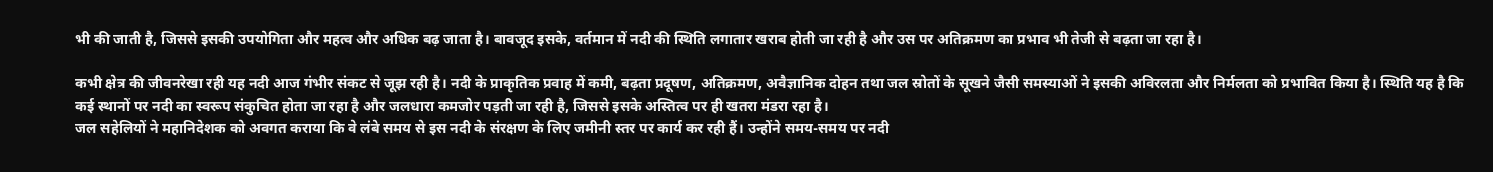भी की जाती है, जिससे इसकी उपयोगिता और महत्व और अधिक बढ़ जाता है। बावजूद इसके, वर्तमान में नदी की स्थिति लगातार खराब होती जा रही है और उस पर अतिक्रमण का प्रभाव भी तेजी से बढ़ता जा रहा है।

कभी क्षेत्र की जीवनरेखा रही यह नदी आज गंभीर संकट से जूझ रही है। नदी के प्राकृतिक प्रवाह में कमी, बढ़ता प्रदूषण, अतिक्रमण, अवैज्ञानिक दोहन तथा जल स्रोतों के सूखने जैसी समस्याओं ने इसकी अविरलता और निर्मलता को प्रभावित किया है। स्थिति यह है कि कई स्थानों पर नदी का स्वरूप संकुचित होता जा रहा है और जलधारा कमजोर पड़ती जा रही है, जिससे इसके अस्तित्व पर ही खतरा मंडरा रहा है।
जल सहेलियों ने महानिदेशक को अवगत कराया कि वे लंबे समय से इस नदी के संरक्षण के लिए जमीनी स्तर पर कार्य कर रही हैं। उन्होंने समय-समय पर नदी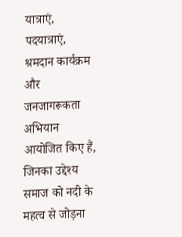यात्राएं, पदयात्राएं, श्रमदान कार्यक्रम और जनजागरूकता अभियान आयोजित किए हैं, जिनका उद्देश्य समाज को नदी के महत्व से जोड़ना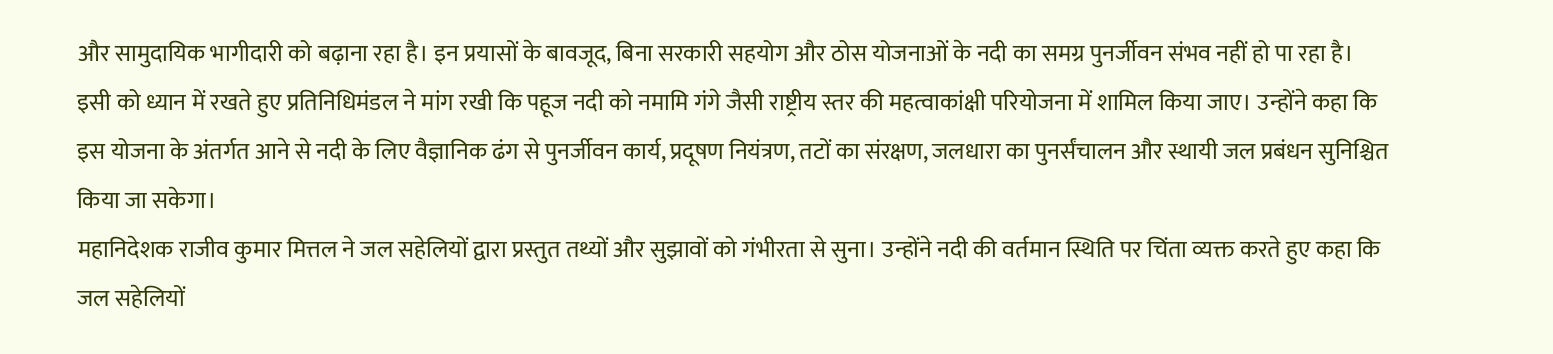और सामुदायिक भागीदारी को बढ़ाना रहा है। इन प्रयासों के बावजूद, बिना सरकारी सहयोग और ठोस योजनाओं के नदी का समग्र पुनर्जीवन संभव नहीं हो पा रहा है।
इसी को ध्यान में रखते हुए प्रतिनिधिमंडल ने मांग रखी कि पहूज नदी को नमामि गंगे जैसी राष्ट्रीय स्तर की महत्वाकांक्षी परियोजना में शामिल किया जाए। उन्होंने कहा कि इस योजना के अंतर्गत आने से नदी के लिए वैज्ञानिक ढंग से पुनर्जीवन कार्य, प्रदूषण नियंत्रण, तटों का संरक्षण, जलधारा का पुनर्संचालन और स्थायी जल प्रबंधन सुनिश्चित किया जा सकेगा।
महानिदेशक राजीव कुमार मित्तल ने जल सहेलियों द्वारा प्रस्तुत तथ्यों और सुझावों को गंभीरता से सुना। उन्होंने नदी की वर्तमान स्थिति पर चिंता व्यक्त करते हुए कहा कि जल सहेलियों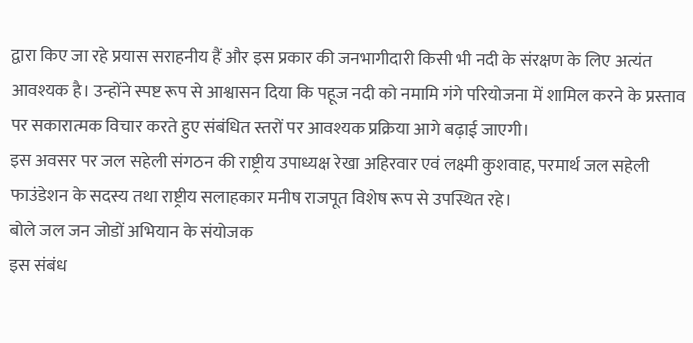द्वारा किए जा रहे प्रयास सराहनीय हैं और इस प्रकार की जनभागीदारी किसी भी नदी के संरक्षण के लिए अत्यंत आवश्यक है। उन्होंने स्पष्ट रूप से आश्वासन दिया कि पहूज नदी को नमामि गंगे परियोजना में शामिल करने के प्रस्ताव पर सकारात्मक विचार करते हुए संबंधित स्तरों पर आवश्यक प्रक्रिया आगे बढ़ाई जाएगी।
इस अवसर पर जल सहेली संगठन की राष्ट्रीय उपाध्यक्ष रेखा अहिरवार एवं लक्ष्मी कुशवाह, परमार्थ जल सहेली फाउंडेशन के सदस्य तथा राष्ट्रीय सलाहकार मनीष राजपूत विशेष रूप से उपस्थित रहे।
बोले जल जन जोडों अभियान के संयोजक
इस संबंध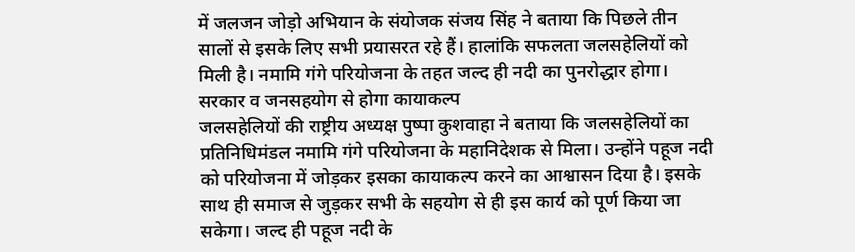में जलजन जोड़ो अभियान के संयोजक संजय सिंह ने बताया कि पिछले तीन सालों से इसके लिए सभी प्रयासरत रहे हैं। हालांकि सफलता जलसहेलियों को मिली है। नमामि गंगे परियोजना के तहत जल्द ही नदी का पुनरोद्धार होगा।
सरकार व जनसहयोग से होगा कायाकल्प
जलसहेलियों की राष्ट्रीय अध्यक्ष पुष्पा कुशवाहा ने बताया कि जलसहेलियों का प्रतिनिधिमंडल नमामि गंगे परियोजना के महानिदेशक से मिला। उन्होंने पहूज नदी को परियोजना में जोड़कर इसका कायाकल्प करने का आश्वासन दिया है। इसके साथ ही समाज से जुड़कर सभी के सहयोग से ही इस कार्य को पूर्ण किया जा सकेगा। जल्द ही पहूज नदी के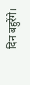दिन बहुरेंगे।